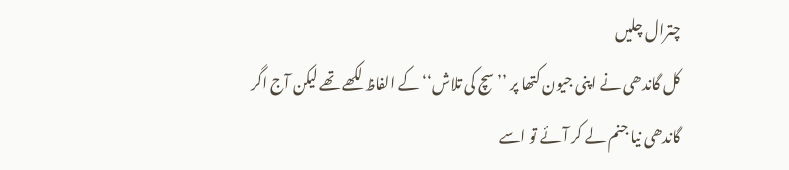چترال چلیں
کل گاندھی نے اپنی جیون کتھا پر ’’سچ کی تلاش‘‘ کے الفاظ لکھے تھے لیکن آج اگر گاندھی نیا جنم لے کر آئے تو اسے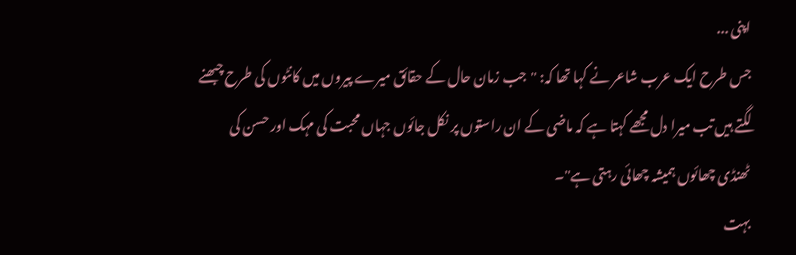اپنی ...
جس طرح ایک عرب شاعر نے کہا تھا کہ: ''جب زمان حال کے حقائق میرے پیروں میں کانٹوں کی طرح چبھنے لگتے ہیں تب میرا دل مجھے کہتا ہے کہ ماضی کے ان راستوں پر نکل جائوں جہاں محبت کی مہک اور حسن کی ٹھنڈی چھائوں ہمیشہ چھائی رہتی ہے''۔
بہت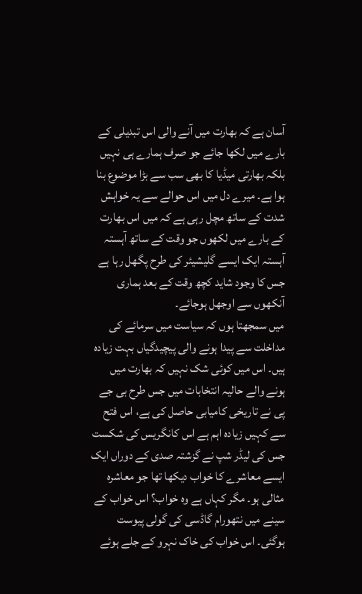آسان ہے کہ بھارت میں آنے والی اس تبدیلی کے بارے میں لکھا جائے جو صرف ہمارے ہی نہیں بلکہ بھارتی میڈیا کا بھی سب سے بڑا موضوع بنا ہوا ہے۔ میرے دل میں اس حوالے سے یہ خواہش شدت کے ساتھ مچل رہی ہے کہ میں اس بھارت کے بارے میں لکھوں جو وقت کے ساتھ آہستہ آہستہ ایک ایسے گلیشیئر کی طرح پگھل رہا ہے جس کا وجود شاید کچھ وقت کے بعد ہماری آنکھوں سے اوجھل ہوجائے۔
میں سمجھتا ہوں کہ سیاست میں سرمائے کی مداخلت سے پیدا ہونے والی پیچیدگیاں بہت زیادہ ہیں۔ اس میں کوئی شک نہیں کہ بھارت میں ہونے والے حالیہ انتخابات میں جس طرح بی جے پی نے تاریخی کامیابی حاصل کی ہے، اس فتح سے کہیں زیادہ اہم ہے اس کانگریس کی شکست جس کی لیڈر شپ نے گزشتہ صدی کے دوراں ایک ایسے معاشرے کا خواب دیکھا تھا جو معاشرہ مثالی ہو۔ مگر کہاں ہے وہ خواب؟ اس خواب کے سینے میں نتھورام گاڈسی کی گولی پیوست ہوگئی۔ اس خواب کی خاک نہرو کے جلے ہوئے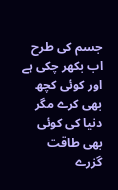جسم کی طرح اب بکھر چکی ہے اور کوئی کچھ بھی کرے مگر دنیا کی کوئی بھی طاقت گزرے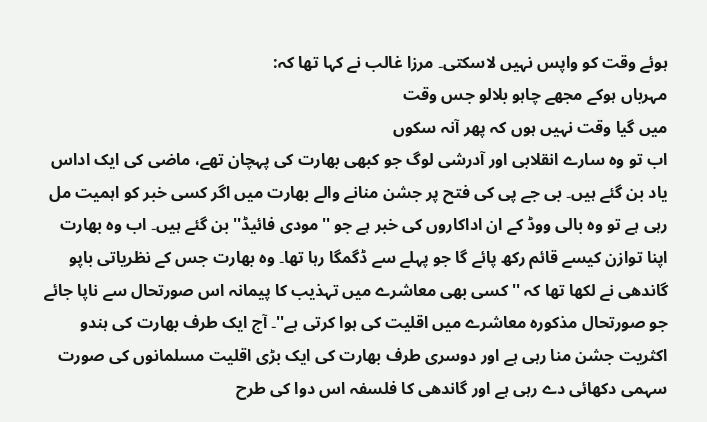ہوئے وقت کو واپس نہیں لاسکتی۔ مرزا غالب نے کہا تھا کہ:
مہرباں ہوکے مجھے چاہو بلالو جس وقت
میں گیا وقت نہیں ہوں کہ پھر آنہ سکوں
اب تو وہ سارے انقلابی اور آدرشی لوگ جو کبھی بھارت کی پہچان تھے، ماضی کی ایک اداس یاد بن گئے ہیں۔ بی جے پی کی فتح پر جشن منانے والے بھارت میں اگر کسی خبر کو اہمیت مل رہی ہے تو وہ بالی ووڈ کے ان اداکاروں کی خبر ہے جو ''مودی فائیڈ'' بن گئے ہیں۔ اب وہ بھارت اپنا توازن کیسے قائم رکھ پائے گا جو پہلے سے ڈگمگا رہا تھا۔ وہ بھارت جس کے نظریاتی باپو گاندھی نے لکھا تھا کہ ''کسی بھی معاشرے میں تہذیب کا پیمانہ اس صورتحال سے ناپا جائے جو صورتحال مذکورہ معاشرے میں اقلیت کی ہوا کرتی ہے''۔ آج ایک طرف بھارت کی ہندو اکثریت جشن منا رہی ہے اور دوسری طرف بھارت کی ایک بڑی اقلیت مسلمانوں کی صورت سہمی دکھائی دے رہی ہے اور گاندھی کا فلسفہ اس دوا کی طرح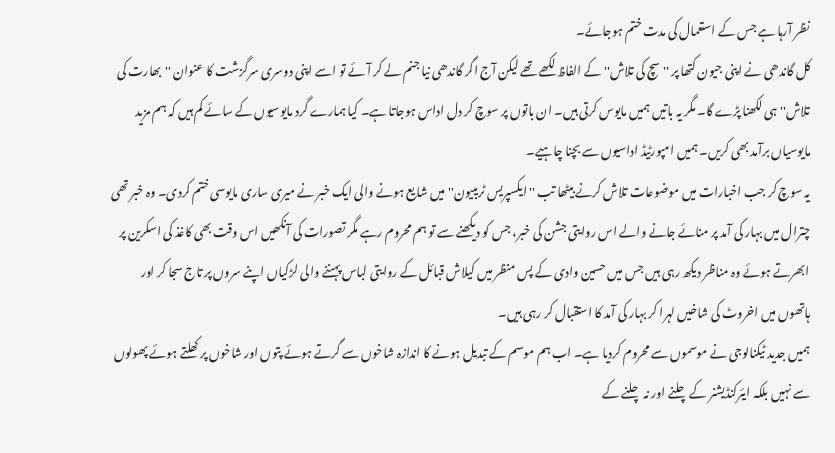نظر آرہا ہے جس کے استعمال کی مدت ختم ہوجائے۔
کل گاندھی نے اپنی جیون کتھا پر ''سچ کی تلاش'' کے الفاظ لکھے تھے لیکن آج اگر گاندھی نیا جنم لے کر آئے تو اسے اپنی دوسری سرگزشت کا عنوان ''بھارت کی تلاش'' ہی لکھنا پڑے گا۔ مگر یہ باتیں ہمیں مایوس کرتی ہیں۔ ان باتوں پر سوچ کر دل اداس ہوجاتا ہے۔ کیا ہمارے گرد مایوسیوں کے سائے کم ہیں کہ ہم مزید مایوسیاں برآمد بھی کریں۔ ہمیں امپورٹیڈ اداسیوں سے بچنا چاہیے۔
یہ سوچ کر جب اخبارات میں موضوعات تلاش کرنے بیٹھا تب ''ایکسپریس ٹریبیون'' میں شایع ہونے والی ایک خبر نے میری ساری مایوسی ختم کردی۔ وہ خبر تھی چترال میں بہار کی آمد پر منائے جانے والے اس روایتی جشن کی خبر، جس کو دیکھنے سے تو ہم محروم رہے مگر تصورات کی آنکھیں اس وقت بھی کاغذ کی اسکرین پر ابھرتے ہوئے وہ مناظر دیکھ رہی ہیں جس میں حسین وادی کے پس منظر میں کیلاش قبائل کے روایتی لباس پہننے والی لڑکیاں اپنے سروں پر تاج سجا کر اور ہاتھوں میں اخروٹ کی شاخیں لہرا کر بہار کی آمد کا استقبال کر رہی ہیں۔
ہمیں جدید ٹیکنالوجی نے موسموں سے محروم کردیا ہے۔ اب ہم موسم کے تبدیل ہونے کا اندازہ شاخوں سے گرتے ہوئے پتوں اور شاخوں پر کھلتے ہوئے پھولوں سے نہیں بلکہ ایئرکنڈیشنر کے چلنے اور نہ چلنے کے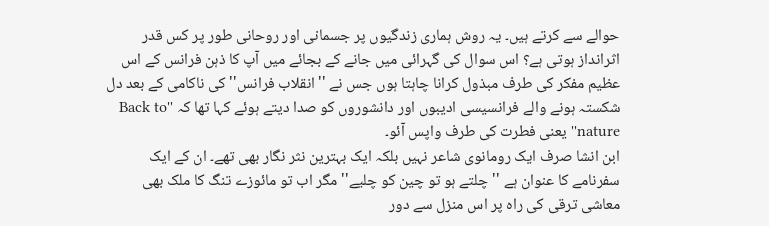حوالے سے کرتے ہیں۔ یہ روش ہماری زندگیوں پر جسمانی اور روحانی طور پر کس قدر اثرانداز ہوتی ہے؟ اس سوال کی گہرائی میں جانے کے بجائے میں آپ کا ذہن فرانس کے اس عظیم مفکر کی طرف مبذول کرانا چاہتا ہوں جس نے ''انقلاب فرانس'' کی ناکامی کے بعد دل شکستہ ہونے والے فرانسیسی ادیبوں اور دانشوروں کو صدا دیتے ہوئے کہا تھا کہ ''Back to nature'' یعنی فطرت کی طرف واپس آئو۔
ابن انشا صرف ایک رومانوی شاعر نہیں بلکہ ایک بہترین نثر نگار بھی تھے۔ ان کے ایک سفرنامے کا عنوان ہے ''چلتے ہو تو چین کو چلیے'' مگر اب تو مائوزے تنگ کا ملک بھی معاشی ترقی کی راہ پر اس منزل سے دور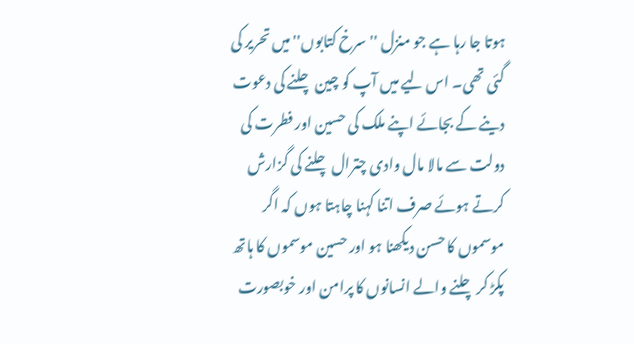ہوتا جا رہا ہے جو منزل ''سرخ کتابوں'' میں تحریر کی گئی تھی۔ اس لیے میں آپ کو چین چلنے کی دعوت دینے کے بجائے اپنے ملک کی حسین اور فطرت کی دولت سے مالا مال وادی چترال چلنے کی گزارش کرتے ہوئے صرف اتنا کہنا چاہتا ہوں کہ اگر موسموں کا حسن دیکھنا ہو اور حسین موسموں کا ہاتھ پکڑ کر چلنے والے انسانوں کا پرامن اور خوبصورت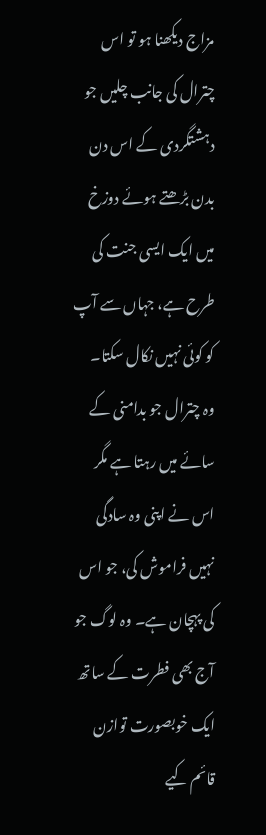مزاج دیکھنا ہو تو اس چترال کی جانب چلیں جو دہشتگردی کے اس دن بدن بڑھتے ہوئے دوزخ میں ایک ایسی جنت کی طرح ہے، جہاں سے آپ کو کوئی نہیں نکال سکتا۔
وہ چترال جو بدامنی کے سائے میں رہتا ہے مگر اس نے اپنی وہ سادگی نہیں فراموش کی، جو اس کی پہچان ہے۔ وہ لوگ جو آج بھی فطرت کے ساتھ ایک خوبصورت توازن قائم کیے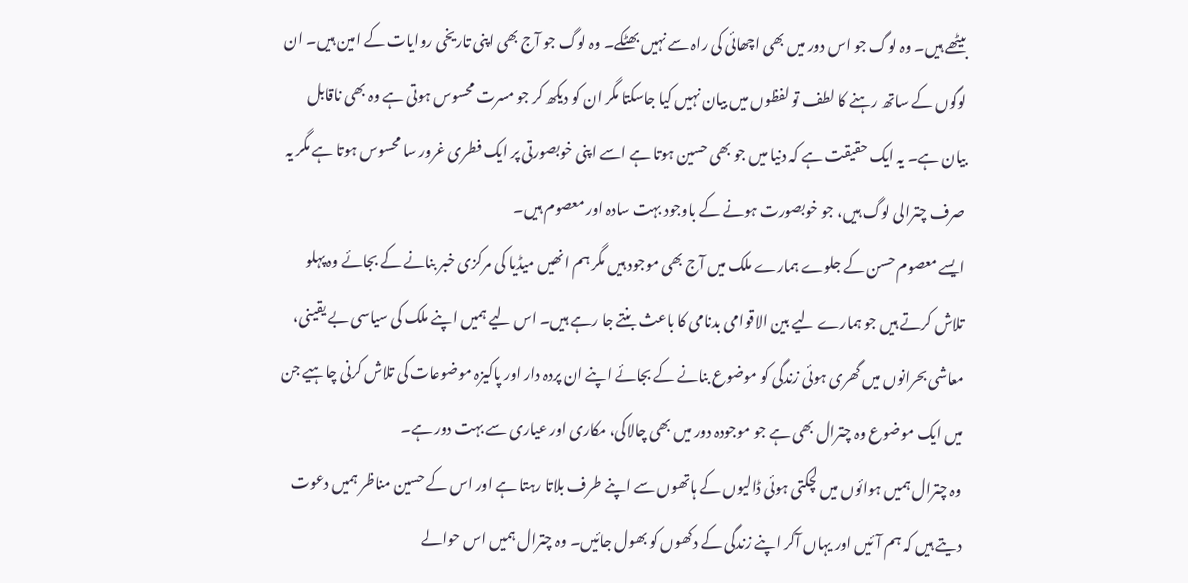بیٹھے ہیں۔ وہ لوگ جو اس دور میں بھی اچھائی کی راہ سے نہیں بھٹکے۔ وہ لوگ جو آج بھی اپنی تاریخی روایات کے امین ہیں۔ ان لوگوں کے ساتھ رہنے کا لطف تو لفظوں میں بیان نہیں کیا جاسکتا مگر ان کو دیکھ کر جو مسرت محسوس ہوتی ہے وہ بھی ناقابل بیان ہے۔ یہ ایک حقیقت ہے کہ دنیا میں جو بھی حسین ہوتا ہے اسے اپنی خوبصورتی پر ایک فطری غرور سا محسوس ہوتا ہے مگر یہ صرف چترالی لوگ ہیں، جو خوبصورت ہونے کے باوجود بہت سادہ اور معصوم ہیں۔
ایسے معصوم حسن کے جلوے ہمارے ملک میں آج بھی موجود ہیں مگر ہم انھیں میڈیا کی مرکزی خبر بنانے کے بجائے وہ پہلو تلاش کرتے ہیں جو ہمارے لیے بین الاقوامی بدنامی کا باعث بنتے جا رہے ہیں۔ اس لیے ہمیں اپنے ملک کی سیاسی بے یقینی، معاشی بحرانوں میں گھری ہوئی زندگی کو موضوع بنانے کے بجائے اپنے ان پردہ دار اور پاکیزہ موضوعات کی تلاش کرنی چاہیے جن میں ایک موضوع وہ چترال بھی ہے جو موجودہ دور میں بھی چالاکی، مکاری اور عیاری سے بہت دور ہے۔
وہ چترال ہمیں ہوائوں میں لچکتی ہوئی ڈالیوں کے ہاتھوں سے اپنے طرف بلاتا رہتا ہے اور اس کے حسین مناظر ہمیں دعوت دیتے ہیں کہ ہم آئیں اور یہاں آکر اپنے زندگی کے دکھوں کو بھول جائیں۔ وہ چترال ہمیں اس حوالے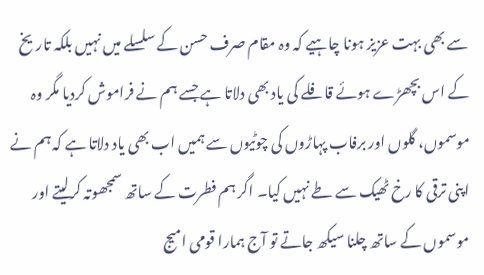سے بھی بہت عزیز ہونا چاہیے کہ وہ مقام صرف حسن کے سلسلے میں نہیں بلکہ تاریخ کے اس بچھڑے ہوئے قافلے کی یاد بھی دلاتا ہے جسے ہم نے فراموش کردیا مگر وہ موسموں، گلوں اور برفاب پہاڑوں کی چوٹیوں سے ہمیں اب بھی یاد دلاتا ہے کہ ہم نے اپنی ترقی کا رخ ٹھیک سے طے نہیں کیا۔ اگر ہم فطرت کے ساتھ سمجھوتہ کرلیتے اور موسموں کے ساتھ چلنا سیکھ جاتے تو آج ہمارا قومی امیج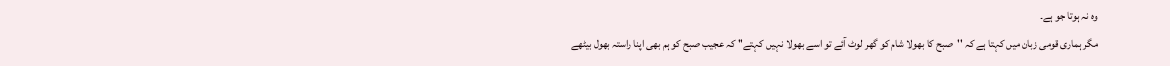وہ نہ ہوتا جو ہے۔
مگر ہماری قومی زبان میں کہتا ہے کہ ''صبح کا بھولا شام کو گھر لوٹ آئے تو اسے بھولا نہیں کہتے'' کہ عجیب صبح کو ہم بھی اپنا راستہ بھول بیٹھے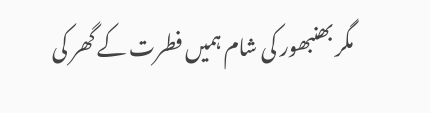مگر بھنبھور کی شام ہمیں فطرت کے گھر کی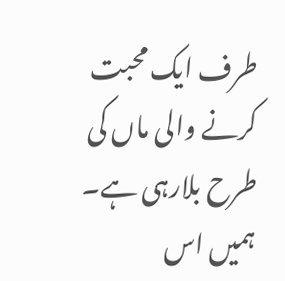طرف ایک محبت کرنے والی ماں کی طرح بلارہی ہے۔ ہمیں اس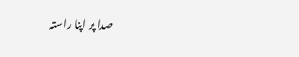صدا پر اپنا راستہ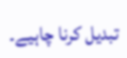تبدیل کرنا چاہیے۔